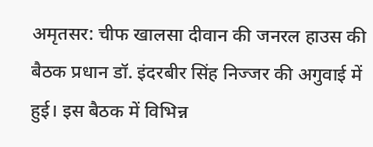अमृतसर: चीफ खालसा दीवान की जनरल हाउस की बैठक प्रधान डॉ. इंदरबीर सिंह निज्जर की अगुवाई में हुई। इस बैठक में विभिन्न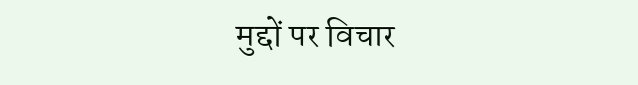मुद्दों पर विचार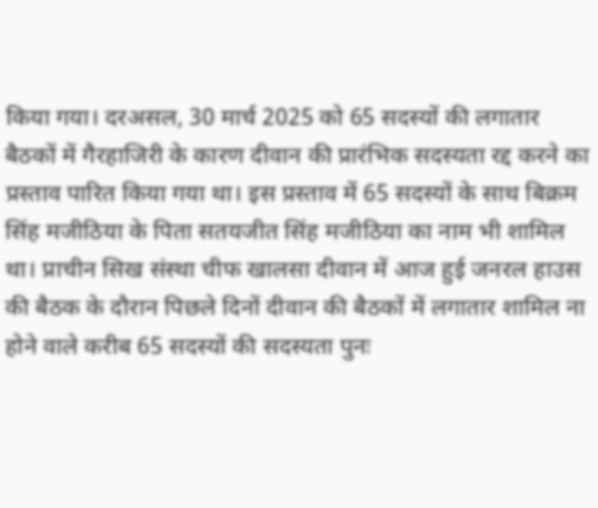किया गया। दरअसल, 30 मार्च 2025 को 65 सदस्यों की लगातार बैठकों में गैरहाजिरी के कारण दीवान की प्रारंभिक सदस्यता रद्द करने का प्रस्ताव पारित किया गया था। इस प्रस्ताव में 65 सदस्यों के साथ बिक्रम सिंह मजीठिया के पिता सतयजीत सिंह मजीठिया का नाम भी शामिल था। प्राचीन सिख संस्था चीफ खालसा दीवान में आज हुई जनरल हाउस की बैठक के दौरान पिछले दिनों दीवान की बैठकों में लगातार शामिल ना होने वाले करीब 65 सदस्यों की सदस्यता पुनः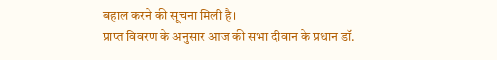बहाल करने की सूचना मिली है।
प्राप्त विवरण के अनुसार आज की सभा दीवान के प्रधान डॉ.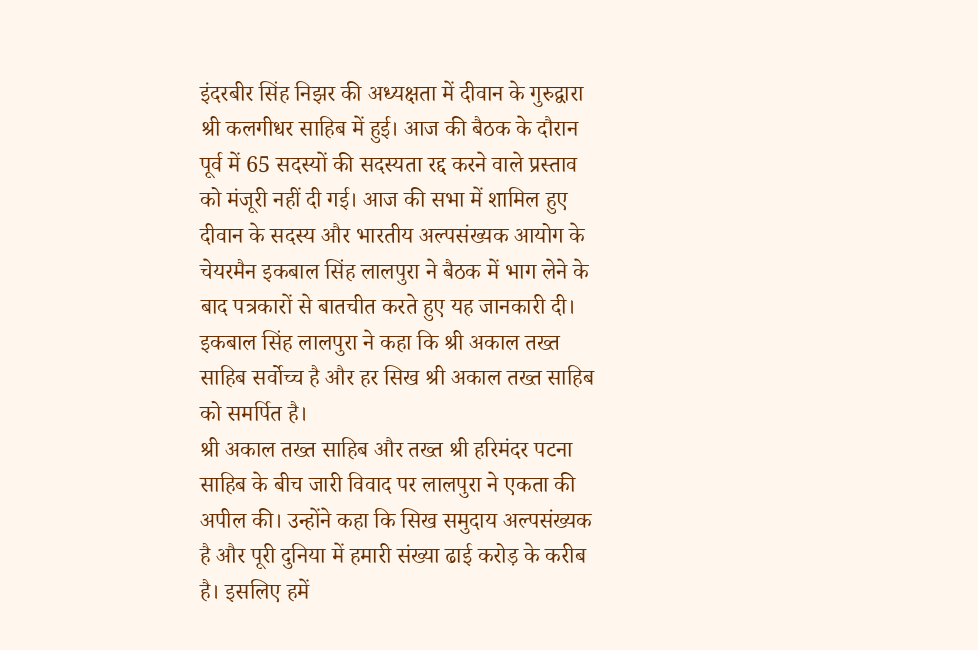इंदरबीर सिंह निझर की अध्यक्षता में दीवान के गुरुद्वारा श्री कलगीधर साहिब में हुई। आज की बैठक के दौरान पूर्व में 65 सदस्यों की सदस्यता रद्द करने वाले प्रस्ताव को मंजूरी नहीं दी गई। आज की सभा में शामिल हुए दीवान के सदस्य और भारतीय अल्पसंख्यक आयोग के चेयरमैन इकबाल सिंह लालपुरा ने बैठक में भाग लेने के बाद पत्रकारों से बातचीत करते हुए यह जानकारी दी। इकबाल सिंह लालपुरा ने कहा कि श्री अकाल तख्त साहिब सर्वोच्च है और हर सिख श्री अकाल तख्त साहिब को समर्पित है।
श्री अकाल तख्त साहिब और तख्त श्री हरिमंदर पटना साहिब के बीच जारी विवाद पर लालपुरा ने एकता की अपील की। उन्होंने कहा कि सिख समुदाय अल्पसंख्यक है और पूरी दुनिया में हमारी संख्या ढाई करोड़ के करीब है। इसलिए हमें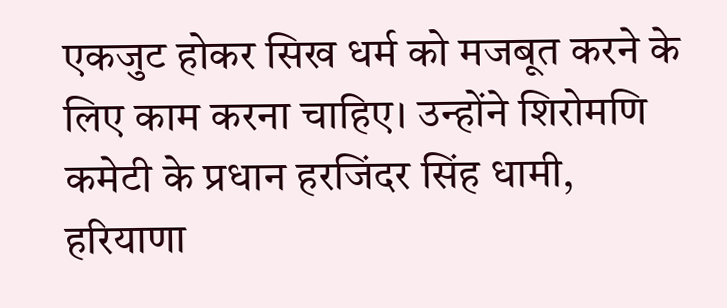एकजुट होकर सिख धर्म को मजबूत करने के लिए काम करना चाहिए। उन्होंने शिरोमणि कमेटी के प्रधान हरजिंदर सिंह धामी, हरियाणा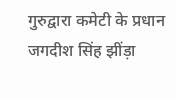गुरुद्वारा कमेटी के प्रधान जगदीश सिंह झींड़ा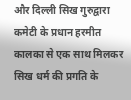और दिल्ली सिख गुरुद्वारा कमेटी के प्रधान हरमीत कालका से एक साथ मिलकर सिख धर्म की प्रगति के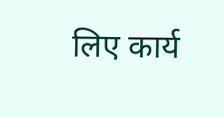लिए कार्य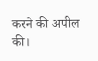करने की अपील की।